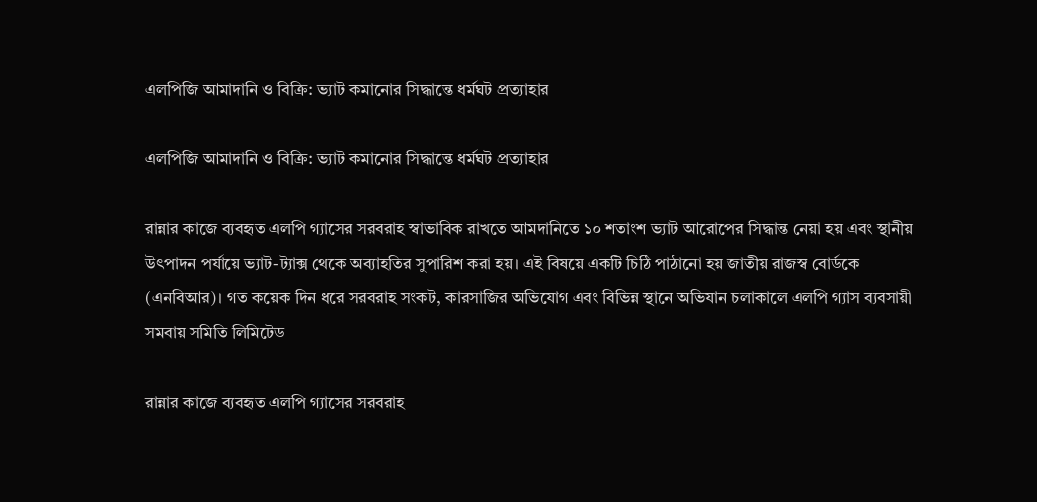এলপিজি আমাদানি ও বিক্রি: ভ্যাট কমানোর সিদ্ধান্তে ধর্মঘট প্রত্যাহার

এলপিজি আমাদানি ও বিক্রি: ভ্যাট কমানোর সিদ্ধান্তে ধর্মঘট প্রত্যাহার

রান্নার কাজে ব্যবহৃত এলপি গ্যাসের সরবরাহ স্বাভাবিক রাখতে আমদানিতে ১০ শতাংশ ভ্যাট আরোপের সিদ্ধান্ত নেয়া হয় এবং স্থানীয় উৎপাদন পর্যায়ে ভ্যাট-ট্যাক্স থেকে অব্যাহতির সুপারিশ করা হয়। এই বিষয়ে একটি চিঠি পাঠানো হয় জাতীয় রাজস্ব বোর্ডকে (এনবিআর)। গত কয়েক দিন ধরে সরবরাহ সংকট, কারসাজির অভিযোগ এবং বিভিন্ন স্থানে অভিযান চলাকালে এলপি গ্যাস ব্যবসায়ী সমবায় সমিতি লিমিটেড

রান্নার কাজে ব্যবহৃত এলপি গ্যাসের সরবরাহ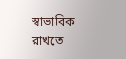স্বাভাবিক রাখতে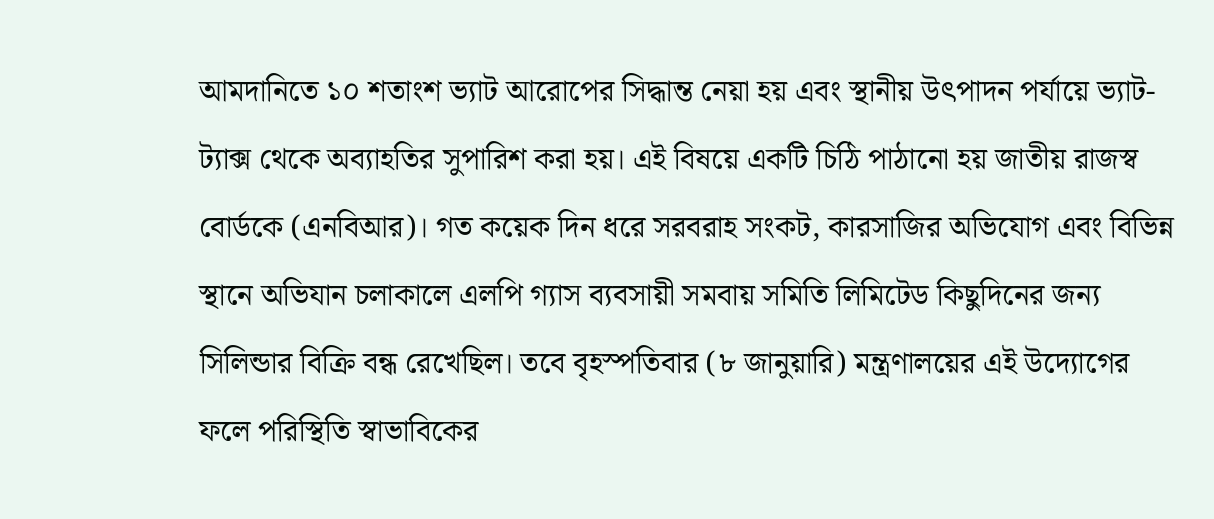আমদানিতে ১০ শতাংশ ভ্যাট আরোপের সিদ্ধান্ত নেয়া হয় এবং স্থানীয় উৎপাদন পর্যায়ে ভ্যাট-ট্যাক্স থেকে অব্যাহতির সুপারিশ করা হয়। এই বিষয়ে একটি চিঠি পাঠানো হয় জাতীয় রাজস্ব বোর্ডকে (এনবিআর)। গত কয়েক দিন ধরে সরবরাহ সংকট, কারসাজির অভিযোগ এবং বিভিন্ন স্থানে অভিযান চলাকালে এলপি গ্যাস ব্যবসায়ী সমবায় সমিতি লিমিটেড কিছুদিনের জন্য সিলিন্ডার বিক্রি বন্ধ রেখেছিল। তবে বৃহস্পতিবার (৮ জানুয়ারি) মন্ত্রণালয়ের এই উদ্যোগের ফলে পরিস্থিতি স্বাভাবিকের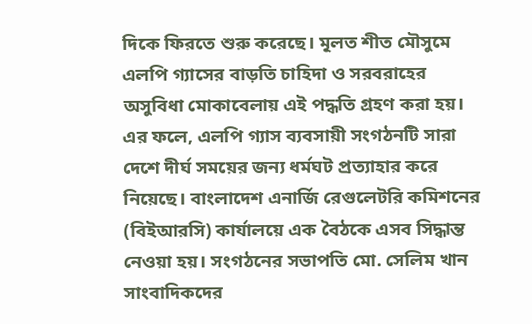দিকে ফিরতে শুরু করেছে। মূলত শীত মৌসুমে এলপি গ্যাসের বাড়তি চাহিদা ও সরবরাহের অসুবিধা মোকাবেলায় এই পদ্ধতি গ্রহণ করা হয়। এর ফলে, এলপি গ্যাস ব্যবসায়ী সংগঠনটি সারা দেশে দীর্ঘ সময়ের জন্য ধর্মঘট প্রত্যাহার করে নিয়েছে। বাংলাদেশ এনার্জি রেগুলেটরি কমিশনের (বিইআরসি) কার্যালয়ে এক বৈঠকে এসব সিদ্ধান্ত নেওয়া হয়। সংগঠনের সভাপতি মো. সেলিম খান সাংবাদিকদের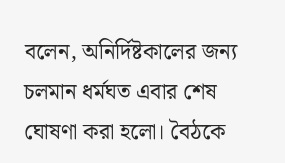বলেন, অনির্দিষ্টকালের জন্য চলমান ধর্মঘত এবার শেষ ঘোষণা করা হলো। বৈঠকে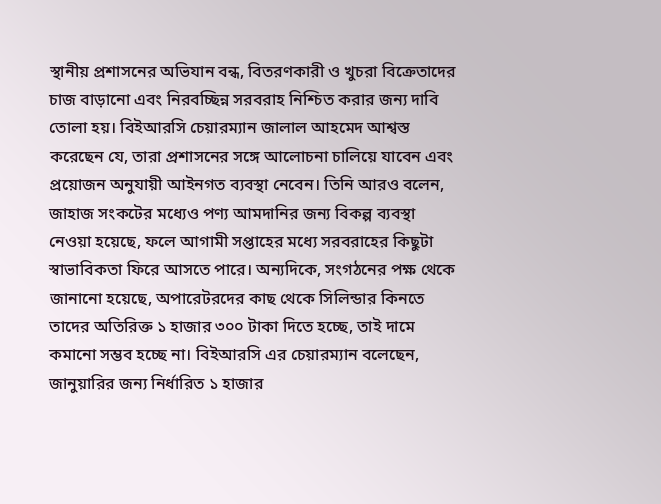স্থানীয় প্রশাসনের অভিযান বন্ধ, বিতরণকারী ও খুচরা বিক্রেতাদের চাজ বাড়ানো এবং নিরবচ্ছিন্ন সরবরাহ নিশ্চিত করার জন্য দাবি তোলা হয়। বিইআরসি চেয়ারম্যান জালাল আহমেদ আশ্বস্ত করেছেন যে, তারা প্রশাসনের সঙ্গে আলোচনা চালিয়ে যাবেন এবং প্রয়োজন অনুযায়ী আইনগত ব্যবস্থা নেবেন। তিনি আরও বলেন, জাহাজ সংকটের মধ্যেও পণ্য আমদানির জন্য বিকল্প ব্যবস্থা নেওয়া হয়েছে, ফলে আগামী সপ্তাহের মধ্যে সরবরাহের কিছুটা স্বাভাবিকতা ফিরে আসতে পারে। অন্যদিকে, সংগঠনের পক্ষ থেকে জানানো হয়েছে, অপারেটরদের কাছ থেকে সিলিন্ডার কিনতে তাদের অতিরিক্ত ১ হাজার ৩০০ টাকা দিতে হচ্ছে, তাই দামে কমানো সম্ভব হচ্ছে না। বিইআরসি এর চেয়ারম্যান বলেছেন, জানুয়ারির জন্য নির্ধারিত ১ হাজার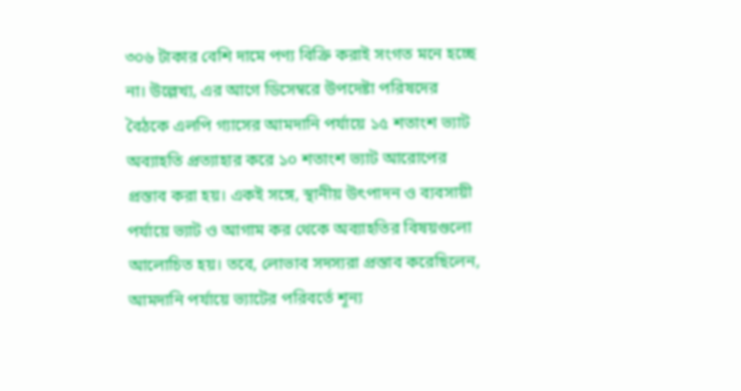৩০৬ টাকার বেশি দামে পণ্য বিক্রি করাই সংগত মনে হচ্ছে না। উল্লেখ্য, এর আগে ডিসেম্বরে উপদেষ্টা পরিষদের বৈঠকে এলপি গ্যাসের আমদানি পর্যায়ে ১৫ শতাংশ ভ্যাট অব্যাহতি প্রত্যাহার করে ১০ শতাংশ ভ্যাট আরোপের প্রস্তাব করা হয়। একই সঙ্গে, স্থানীয় উৎপাদন ও ব্যবসায়ী পর্যায়ে ভ্যাট ও আগাম কর থেকে অব্যাহতির বিষয়গুলো আলোচিত হয়। তবে, লোভাব সদস্যরা প্রস্তাব করেছিলেন, আমদানি পর্যায়ে ভ্যাটের পরিবর্তে শূন্য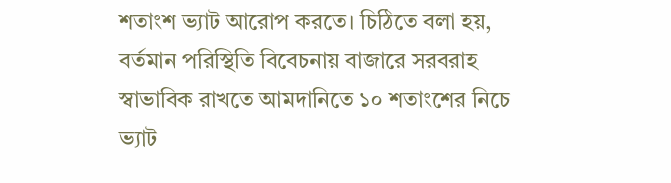শতাংশ ভ্যাট আরোপ করতে। চিঠিতে বলা হয়, বর্তমান পরিস্থিতি বিবেচনায় বাজারে সরবরাহ স্বাভাবিক রাখতে আমদানিতে ১০ শতাংশের নিচে ভ্যাট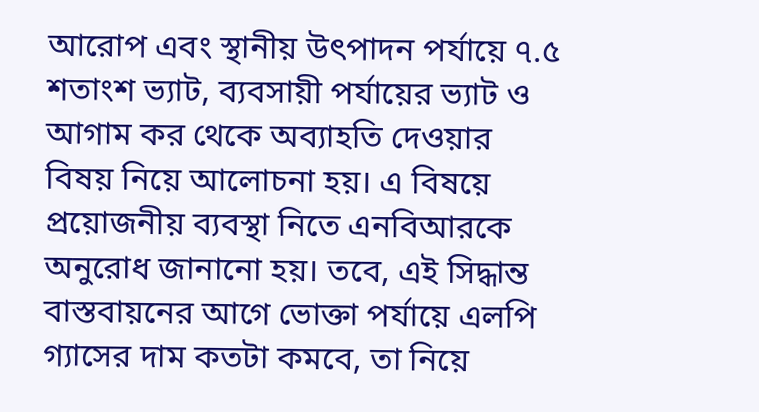আরোপ এবং স্থানীয় উৎপাদন পর্যায়ে ৭.৫ শতাংশ ভ্যাট, ব্যবসায়ী পর্যায়ের ভ্যাট ও আগাম কর থেকে অব্যাহতি দেওয়ার বিষয় নিয়ে আলোচনা হয়। এ বিষয়ে প্রয়োজনীয় ব্যবস্থা নিতে এনবিআরকে অনুরোধ জানানো হয়। তবে, এই সিদ্ধান্ত বাস্তবায়নের আগে ভোক্তা পর্যায়ে এলপি গ্যাসের দাম কতটা কমবে, তা নিয়ে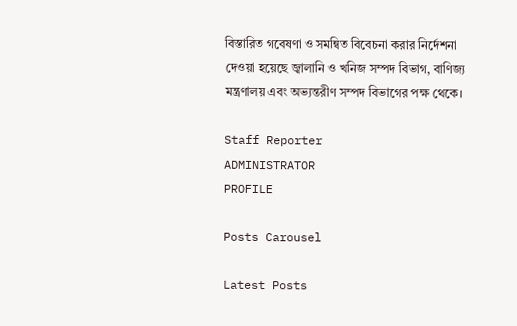বিস্তারিত গবেষণা ও সমন্বিত বিবেচনা করার নির্দেশনা দেওয়া হয়েছে জ্বালানি ও খনিজ সম্পদ বিভাগ, বাণিজ্য মন্ত্রণালয় এবং অভ্যন্তরীণ সম্পদ বিভাগের পক্ষ থেকে।

Staff Reporter
ADMINISTRATOR
PROFILE

Posts Carousel

Latest Posts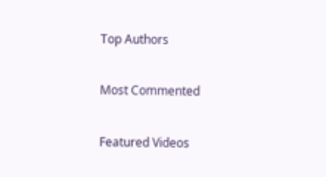Top Authors

Most Commented

Featured Videos